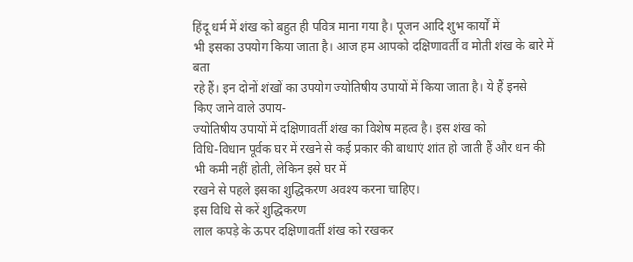हिंदू धर्म में शंख को बहुत ही पवित्र माना गया है। पूजन आदि शुभ कार्यों में
भी इसका उपयोग किया जाता है। आज हम आपको दक्षिणावर्ती व मोती शंख के बारे में बता
रहे हैं। इन दोनों शंखों का उपयोग ज्योतिषीय उपायों में किया जाता है। ये हैं इनसे
किए जाने वाले उपाय-
ज्योतिषीय उपायों में दक्षिणावर्ती शंख का विशेष महत्व है। इस शंख को
विधि-विधान पूर्वक घर में रखने से कई प्रकार की बाधाएं शांत हो जाती हैं और धन की
भी कमी नहीं होती, लेकिन इसे घर में
रखने से पहले इसका शुद्धिकरण अवश्य करना चाहिए।
इस विधि से करें शुद्धिकरण
लाल कपड़े के ऊपर दक्षिणावर्ती शंख को रखकर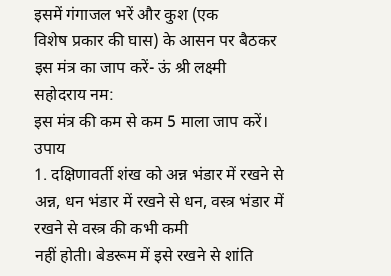इसमें गंगाजल भरें और कुश (एक
विशेष प्रकार की घास) के आसन पर बैठकर इस मंत्र का जाप करें- ऊं श्री लक्ष्मी
सहोदराय नम:
इस मंत्र की कम से कम 5 माला जाप करें।
उपाय
1. दक्षिणावर्ती शंख को अन्न भंडार में रखने से अन्न, धन भंडार में रखने से धन, वस्त्र भंडार में रखने से वस्त्र की कभी कमी
नहीं होती। बेडरूम में इसे रखने से शांति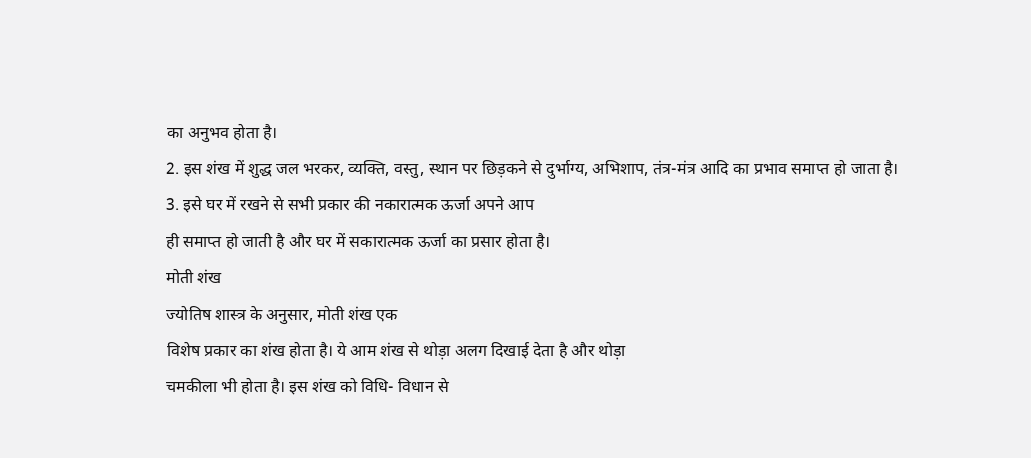का अनुभव होता है।
2. इस शंख में शुद्ध जल भरकर, व्यक्ति, वस्तु, स्थान पर छिड़कने से दुर्भाग्य, अभिशाप, तंत्र-मंत्र आदि का प्रभाव समाप्त हो जाता है।
3. इसे घर में रखने से सभी प्रकार की नकारात्मक ऊर्जा अपने आप
ही समाप्त हो जाती है और घर में सकारात्मक ऊर्जा का प्रसार होता है।
मोती शंख
ज्योतिष शास्त्र के अनुसार, मोती शंख एक
विशेष प्रकार का शंख होता है। ये आम शंख से थोड़ा अलग दिखाई देता है और थोड़ा
चमकीला भी होता है। इस शंख को विधि- विधान से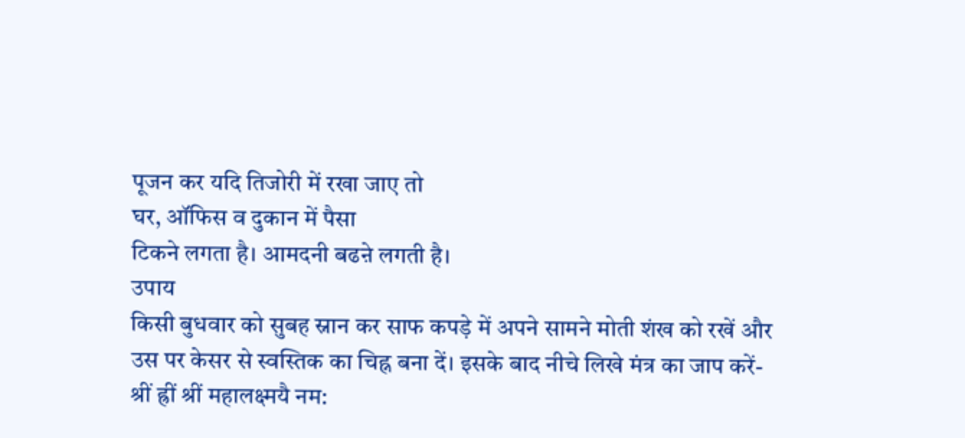पूजन कर यदि तिजोरी में रखा जाए तो
घर, ऑफिस व दुकान में पैसा
टिकने लगता है। आमदनी बढऩे लगती है।
उपाय
किसी बुधवार को सुबह स्नान कर साफ कपड़े में अपने सामने मोती शंख को रखें और
उस पर केसर से स्वस्तिक का चिह्न बना दें। इसके बाद नीचे लिखे मंत्र का जाप करें-
श्रीं ह्रीं श्रीं महालक्ष्मयै नम: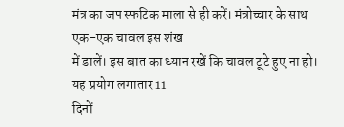मंत्र का जप स्फटिक माला से ही करें। मंत्रोच्चार के साथ एक-एक चावल इस शंख
में डालें। इस बात का ध्यान रखें कि चावल टूटे हुए ना हो। यह प्रयोग लगातार 11
दिनों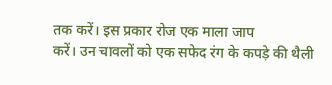तक करें। इस प्रकार रोज एक माला जाप
करें। उन चावलों को एक सफेद रंग के कपड़े की थैली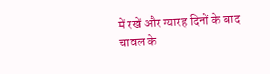में रखें और ग्यारह दिनों के बाद
चावल के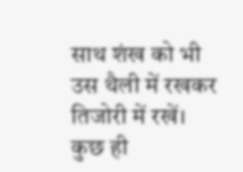साथ शंख को भी उस थैली में रखकर तिजोरी में रखें। कुछ ही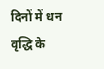दिनों में धन
वृद्धि के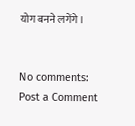योग बनने लगेंगे।


No comments:
Post a Comment